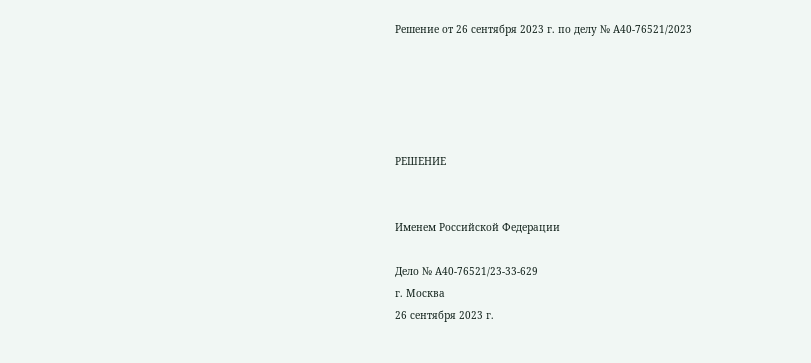Решение от 26 сентября 2023 г. по делу № А40-76521/2023





РЕШЕНИЕ


Именем Российской Федерации

Дело № А40-76521/23-33-629
г. Москва
26 сентября 2023 г.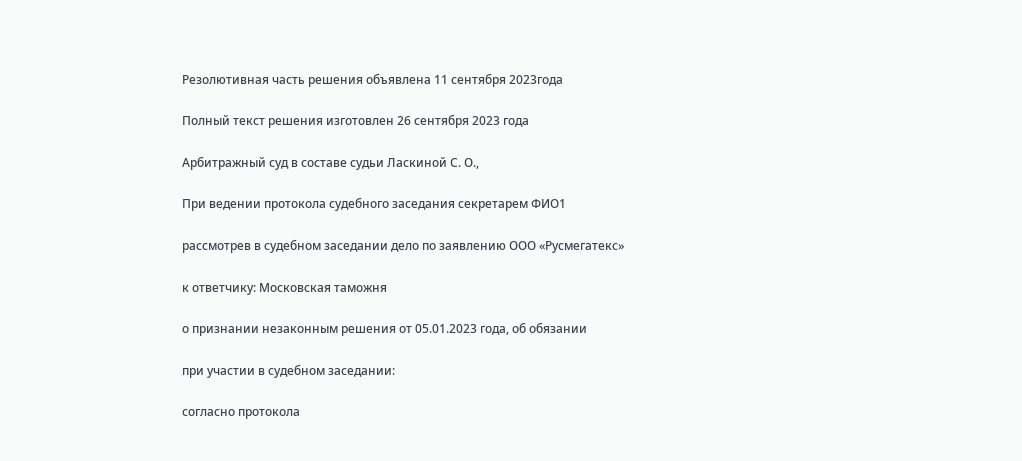Резолютивная часть решения объявлена 11 сентября 2023года

Полный текст решения изготовлен 26 сентября 2023 года

Арбитражный суд в составе судьи Ласкиной С. О.,

При ведении протокола судебного заседания секретарем ФИО1

рассмотрев в судебном заседании дело по заявлению ООО «Русмегатекс»

к ответчику: Московская таможня

о признании незаконным решения от 05.01.2023 года, об обязании

при участии в судебном заседании:

согласно протокола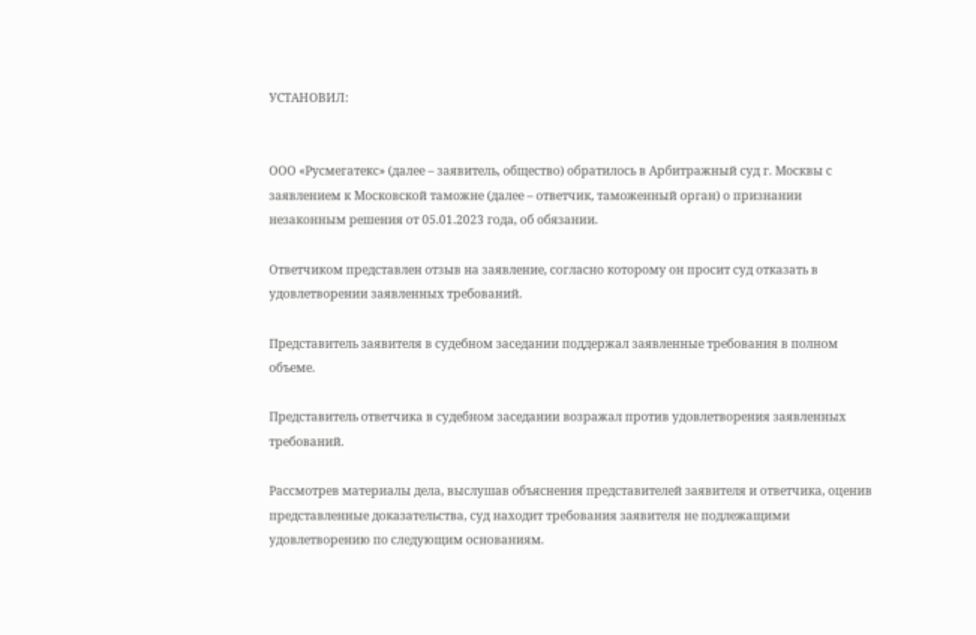УСТАНОВИЛ:


ООО «Русмегатекс» (далее – заявитель, общество) обратилось в Арбитражный суд г. Москвы с заявлением к Московской таможне (далее – ответчик, таможенный орган) о признании незаконным решения от 05.01.2023 года, об обязании.

Ответчиком представлен отзыв на заявление, согласно которому он просит суд отказать в удовлетворении заявленных требований.

Представитель заявителя в судебном заседании поддержал заявленные требования в полном объеме.

Представитель ответчика в судебном заседании возражал против удовлетворения заявленных требований.

Рассмотрев материалы дела, выслушав объяснения представителей заявителя и ответчика, оценив представленные доказательства, суд находит требования заявителя не подлежащими удовлетворению по следующим основаниям.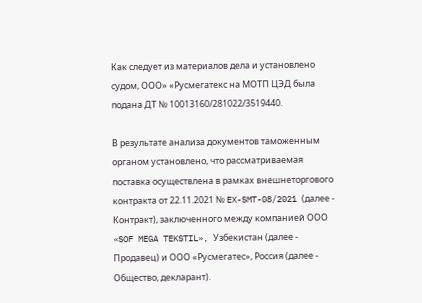Как следует из материалов дела и установлено судом, ООО» «Русмегатекс на МОТП ЦЭД была подана ДТ № 10013160/281022/3519440.

В результате анализа документов таможенным органом установлено, что рассматриваемая поставка осуществлена в рамках внешнеторгового контракта от 22.11.2021 № EX-SMT-08/2021 (далее - Контракт), заключенного между компанией ООО «SOF MEGA TEKSTIL», Узбекистан (далее - Продавец) и ООО «Русмегатес», Россия (далее - Общество, декларант).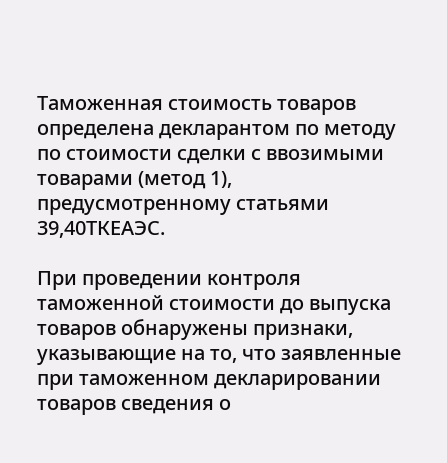Таможенная стоимость товаров определена декларантом по методу по стоимости сделки с ввозимыми товарами (метод 1), предусмотренному статьями 39,40ТКЕАЭС.

При проведении контроля таможенной стоимости до выпуска товаров обнаружены признаки, указывающие на то, что заявленные при таможенном декларировании товаров сведения о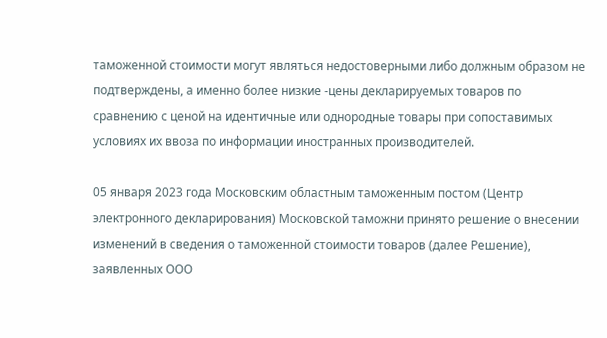таможенной стоимости могут являться недостоверными либо должным образом не подтверждены, а именно более низкие -цены декларируемых товаров по сравнению с ценой на идентичные или однородные товары при сопоставимых условиях их ввоза по информации иностранных производителей.

05 января 2023 года Московским областным таможенным постом (Центр электронного декларирования) Московской таможни принято решение о внесении изменений в сведения о таможенной стоимости товаров (далее Решение), заявленных ООО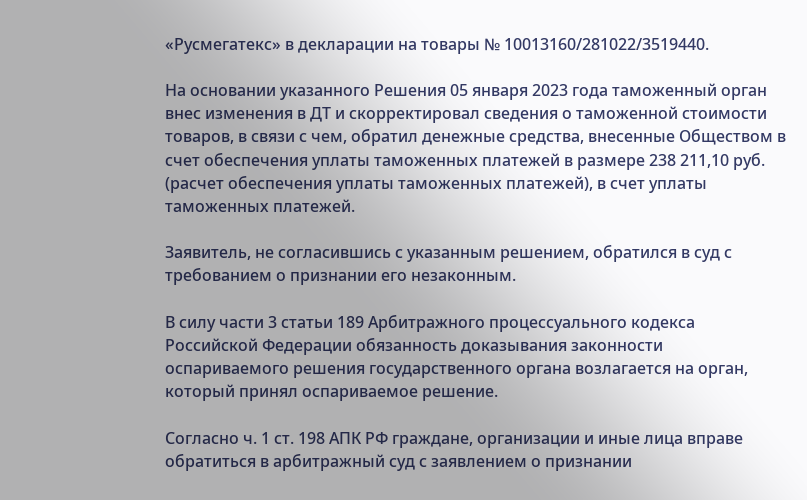«Русмегатекс» в декларации на товары № 10013160/281022/3519440.

На основании указанного Решения 05 января 2023 года таможенный орган внес изменения в ДТ и скорректировал сведения о таможенной стоимости товаров, в связи с чем, обратил денежные средства, внесенные Обществом в счет обеспечения уплаты таможенных платежей в размере 238 211,10 руб. (расчет обеспечения уплаты таможенных платежей), в счет уплаты таможенных платежей.

Заявитель, не согласившись с указанным решением, обратился в суд с требованием о признании его незаконным.

В силу части 3 статьи 189 Арбитражного процессуального кодекса Российской Федерации обязанность доказывания законности оспариваемого решения государственного органа возлагается на орган, который принял оспариваемое решение.

Согласно ч. 1 ст. 198 АПК РФ граждане, организации и иные лица вправе обратиться в арбитражный суд с заявлением о признании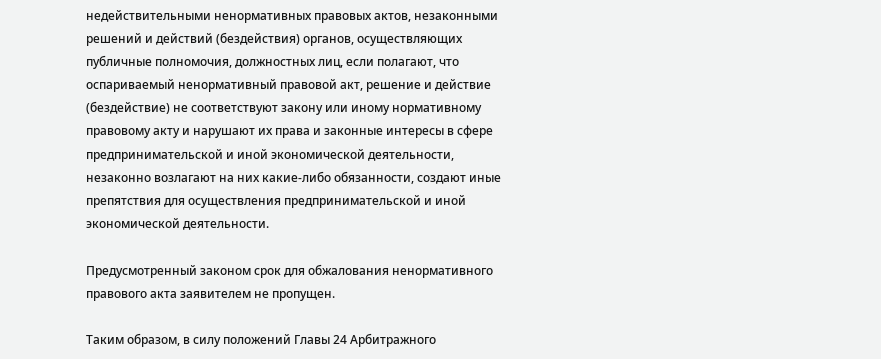недействительными ненормативных правовых актов, незаконными решений и действий (бездействия) органов, осуществляющих публичные полномочия, должностных лиц, если полагают, что оспариваемый ненормативный правовой акт, решение и действие (бездействие) не соответствуют закону или иному нормативному правовому акту и нарушают их права и законные интересы в сфере предпринимательской и иной экономической деятельности, незаконно возлагают на них какие-либо обязанности, создают иные препятствия для осуществления предпринимательской и иной экономической деятельности.

Предусмотренный законом срок для обжалования ненормативного правового акта заявителем не пропущен.

Таким образом, в силу положений Главы 24 Арбитражного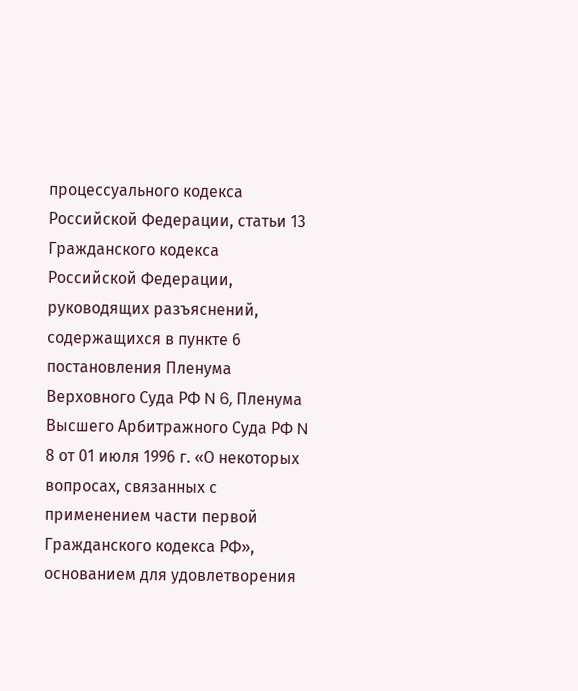процессуального кодекса Российской Федерации, статьи 13 Гражданского кодекса Российской Федерации, руководящих разъяснений, содержащихся в пункте 6 постановления Пленума Верховного Суда РФ N 6, Пленума Высшего Арбитражного Суда РФ N 8 от 01 июля 1996 г. «О некоторых вопросах, связанных с применением части первой Гражданского кодекса РФ», основанием для удовлетворения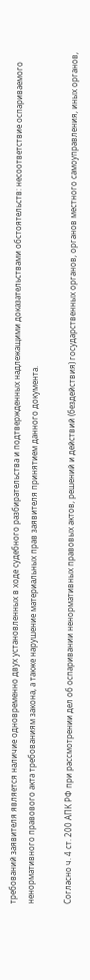требований заявителя является наличие одновременно двух установленных в ходе судебного разбирательства и подтвержденных надлежащими доказательствами обстоятельств: несоответствие оспариваемого ненормативного правового акта требованиям закона, а также нарушение материальных прав заявителя принятием данного документа.

Согласно ч. 4 ст. 200 АПК РФ при рассмотрении дел об оспаривании ненормативных правовых актов, решений и действий (бездействия) государственных органов, органов местного самоуправления, иных органов,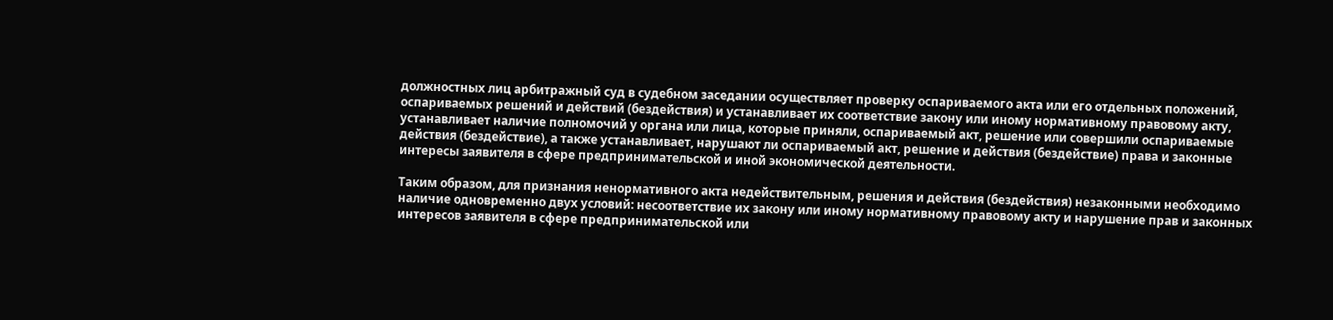должностных лиц арбитражный суд в судебном заседании осуществляет проверку оспариваемого акта или его отдельных положений, оспариваемых решений и действий (бездействия) и устанавливает их соответствие закону или иному нормативному правовому акту, устанавливает наличие полномочий у органа или лица, которые приняли, оспариваемый акт, решение или совершили оспариваемые действия (бездействие), а также устанавливает, нарушают ли оспариваемый акт, решение и действия (бездействие) права и законные интересы заявителя в сфере предпринимательской и иной экономической деятельности.

Таким образом, для признания ненормативного акта недействительным, решения и действия (бездействия) незаконными необходимо наличие одновременно двух условий: несоответствие их закону или иному нормативному правовому акту и нарушение прав и законных интересов заявителя в сфере предпринимательской или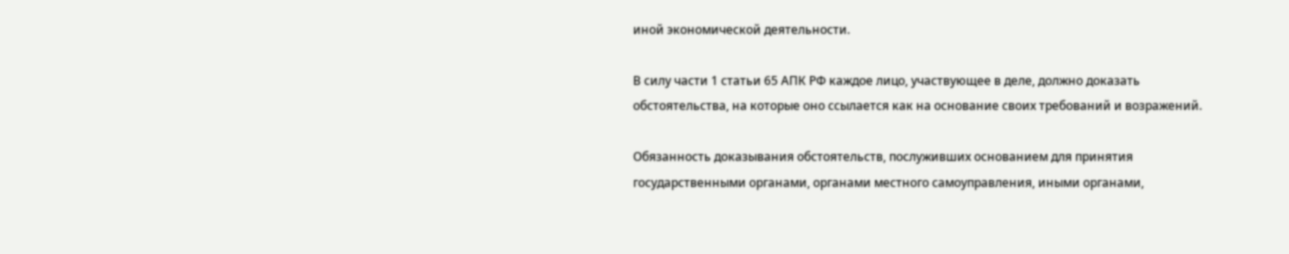иной экономической деятельности.

В силу части 1 статьи 65 АПК РФ каждое лицо, участвующее в деле, должно доказать обстоятельства, на которые оно ссылается как на основание своих требований и возражений.

Обязанность доказывания обстоятельств, послуживших основанием для принятия государственными органами, органами местного самоуправления, иными органами,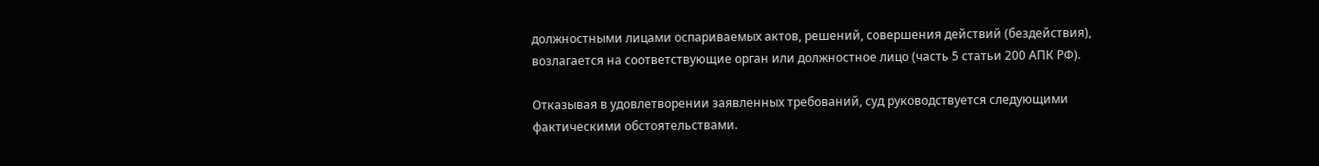должностными лицами оспариваемых актов, решений, совершения действий (бездействия), возлагается на соответствующие орган или должностное лицо (часть 5 статьи 200 АПК РФ).

Отказывая в удовлетворении заявленных требований, суд руководствуется следующими фактическими обстоятельствами.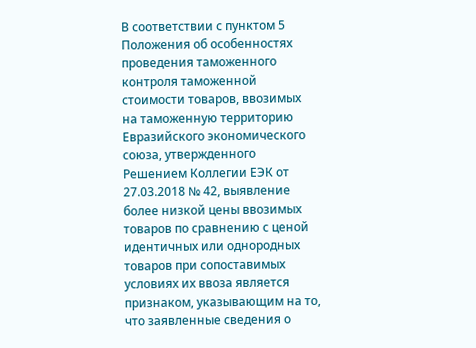В соответствии с пунктом 5 Положения об особенностях проведения таможенного контроля таможенной стоимости товаров, ввозимых на таможенную территорию Евразийского экономического союза, утвержденного Решением Коллегии ЕЭК от 27.03.2018 № 42, выявление более низкой цены ввозимых товаров по сравнению с ценой идентичных или однородных товаров при сопоставимых условиях их ввоза является признаком, указывающим на то, что заявленные сведения о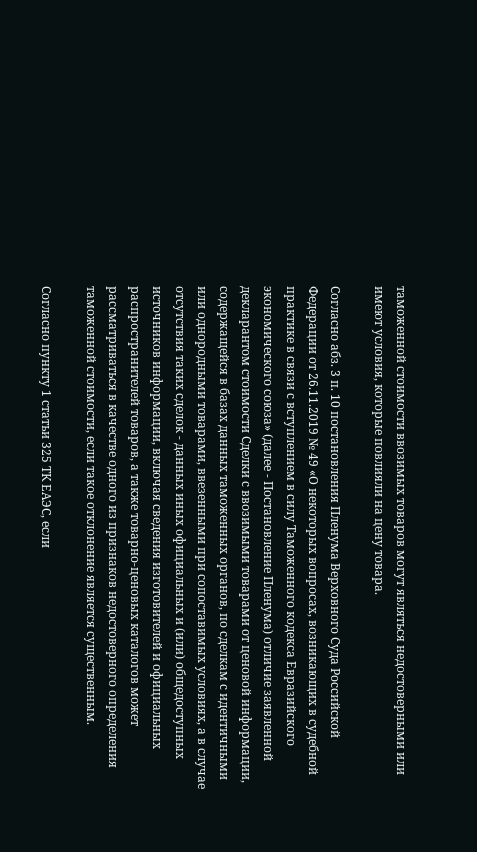таможенной стоимости ввозимых товаров могут являться недостоверными или имеют условия, которые повлияли на цену товара.

Согласно абз. 3 п. 10 постановления Пленума Верховного Суда Российской Федерации от 26.11.2019 № 49 «О некоторых вопросах, возникающих в судебной практике в связи с вступлением в силу Таможенного кодекса Евразийского экономического союза» (далее - Постановление Пленума) отличие заявленной декларантом стоимости Сделки с ввозимыми товарами от ценовой информации, содержащейся в базах данных таможенных органов, по сделкам с идентичными или однородными товарами, ввезенными при сопоставимых условиях, а в случае отсутствия таких сделок - данных иных официальных и (или) общедоступных источников информации, включая сведения изготовителей и официальных распространителей товаров, а также товарно-ценовых каталогов может рассматриваться в качестве одного из признаков недостоверного определения таможенной стоимости, если такое отклонение является существенным.

Согласно пункту 1 статьи 325 ТК ЕАЭС, если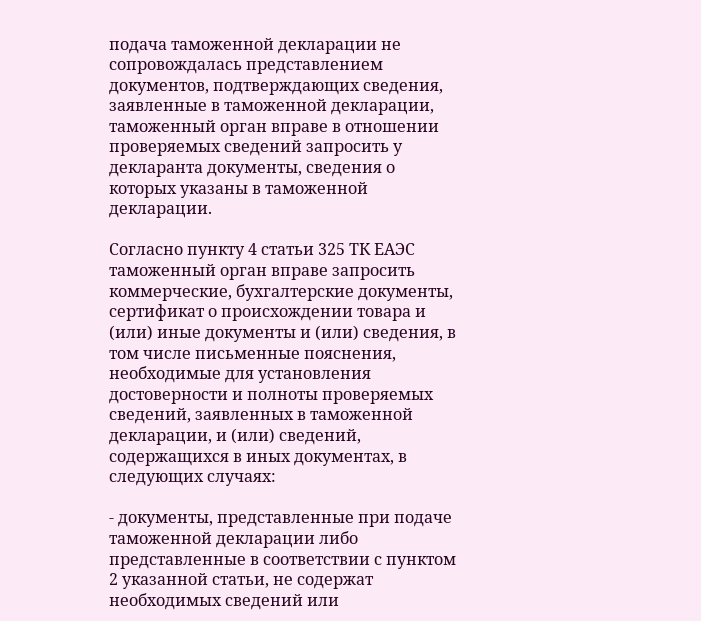подача таможенной декларации не сопровождалась представлением документов, подтверждающих сведения, заявленные в таможенной декларации, таможенный орган вправе в отношении проверяемых сведений запросить у декларанта документы, сведения о которых указаны в таможенной декларации.

Согласно пункту 4 статьи 325 ТК ЕАЭС таможенный орган вправе запросить коммерческие, бухгалтерские документы, сертификат о происхождении товара и (или) иные документы и (или) сведения, в том числе письменные пояснения, необходимые для установления достоверности и полноты проверяемых сведений, заявленных в таможенной декларации, и (или) сведений, содержащихся в иных документах, в следующих случаях:

- документы, представленные при подаче таможенной декларации либо представленные в соответствии с пунктом 2 указанной статьи, не содержат необходимых сведений или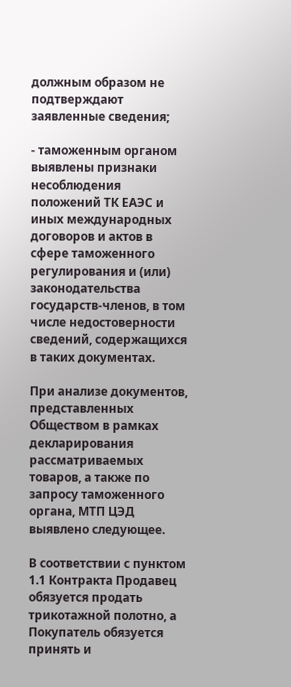должным образом не подтверждают заявленные сведения;

- таможенным органом выявлены признаки несоблюдения положений ТК ЕАЭС и иных международных договоров и актов в сфере таможенного регулирования и (или) законодательства государств-членов, в том числе недостоверности сведений, содержащихся в таких документах.

При анализе документов, представленных Обществом в рамках декларирования рассматриваемых товаров, а также по запросу таможенного органа, МТП ЦЭД выявлено следующее.

В соответствии с пунктом 1.1 Контракта Продавец обязуется продать трикотажной полотно, а Покупатель обязуется принять и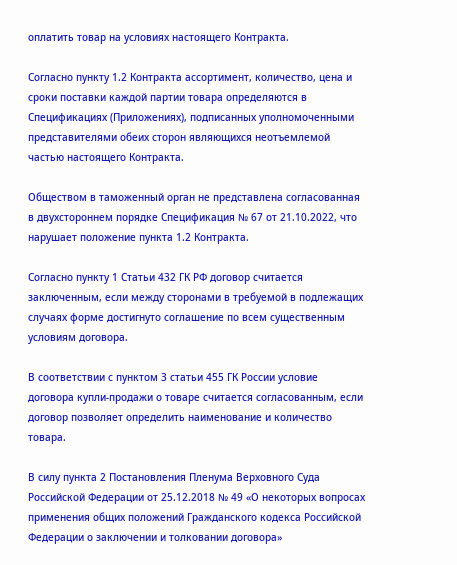оплатить товар на условиях настоящего Контракта.

Согласно пункту 1.2 Контракта ассортимент, количество, цена и сроки поставки каждой партии товара определяются в Спецификациях (Приложениях), подписанных уполномоченными представителями обеих сторон являющихся неотъемлемой частью настоящего Контракта.

Обществом в таможенный орган не представлена согласованная в двухстороннем порядке Спецификация № 67 от 21.10.2022, что нарушает положение пункта 1.2 Контракта.

Согласно пункту 1 Статьи 432 ГК РФ договор считается заключенным, если между сторонами в требуемой в подлежащих случаях форме достигнуто соглашение по всем существенным условиям договора.

В соответствии с пунктом 3 статьи 455 ГК России условие договора купли-продажи о товаре считается согласованным, если договор позволяет определить наименование и количество товара.

В силу пункта 2 Постановления Пленума Верховного Суда Российской Федерации от 25.12.2018 № 49 «О некоторых вопросах применения общих положений Гражданского кодекса Российской Федерации о заключении и толковании договора»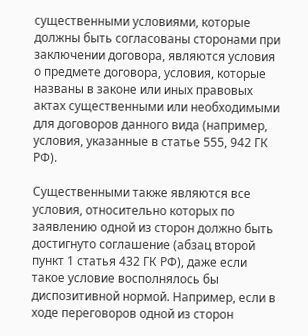существенными условиями, которые должны быть согласованы сторонами при заключении договора, являются условия о предмете договора, условия, которые названы в законе или иных правовых актах существенными или необходимыми для договоров данного вида (например, условия, указанные в статье 555, 942 ГК РФ).

Существенными также являются все условия, относительно которых по заявлению одной из сторон должно быть достигнуто соглашение (абзац второй пункт 1 статья 432 ГК РФ), даже если такое условие восполнялось бы диспозитивной нормой. Например, если в ходе переговоров одной из сторон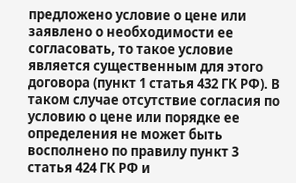предложено условие о цене или заявлено о необходимости ее согласовать, то такое условие является существенным для этого договора (пункт 1 статья 432 ГК РФ). В таком случае отсутствие согласия по условию о цене или порядке ее определения не может быть восполнено по правилу пункт 3 статья 424 ГК РФ и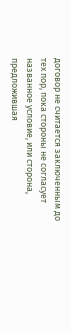договор не считается заключенным до тех пор, пока стороны не согласует названное условие, или сторона, предложившая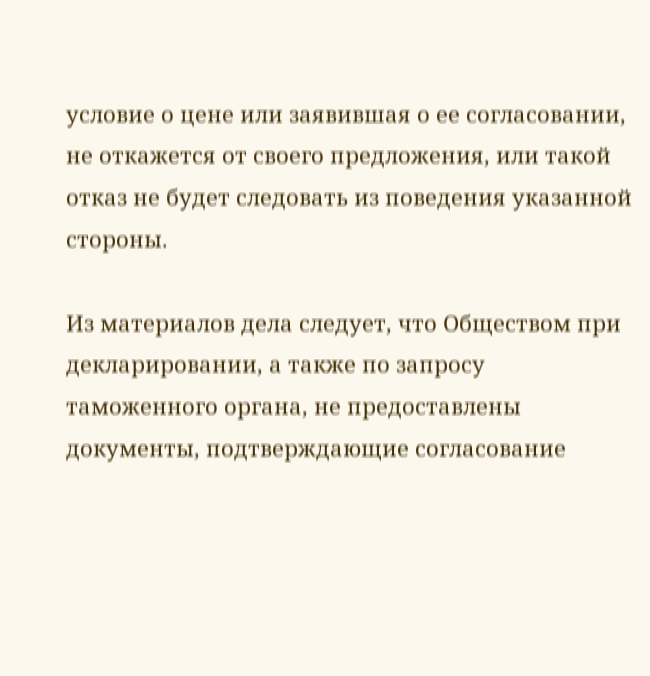условие о цене или заявившая о ее согласовании, не откажется от своего предложения, или такой отказ не будет следовать из поведения указанной стороны.

Из материалов дела следует, что Обществом при декларировании, а также по запросу таможенного органа, не предоставлены документы, подтверждающие согласование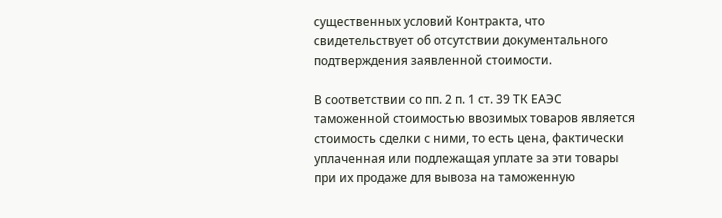существенных условий Контракта, что свидетельствует об отсутствии документального подтверждения заявленной стоимости.

В соответствии со пп. 2 п. 1 ст. 39 ТК ЕАЭС таможенной стоимостью ввозимых товаров является стоимость сделки с ними, то есть цена, фактически уплаченная или подлежащая уплате за эти товары при их продаже для вывоза на таможенную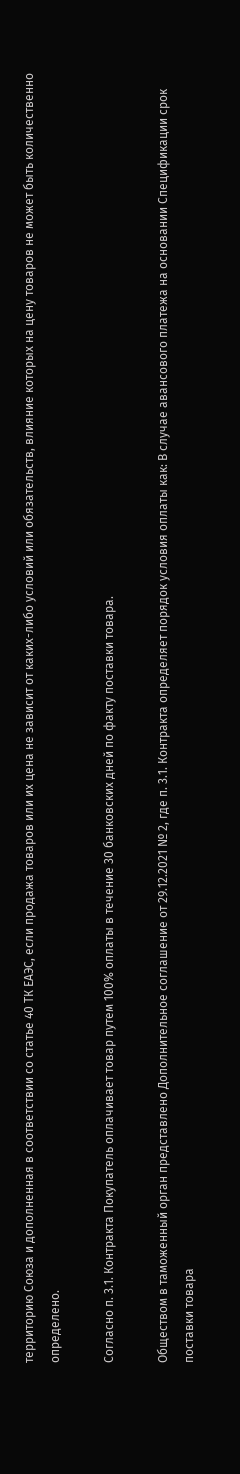территорию Союза и дополненная в соответствии со статье 40 ТК ЕАЭС, если продажа товаров или их цена не зависит от каких-либо условий или обязательств, влияние которых на цену товаров не может быть количественно определено.

Согласно п. 3.1. Контракта Покупатель оплачивает товар путем 100% оплаты в течение 30 банковских дней по факту поставки товара.

Обществом в таможенный орган представлено Дополнительное соглашение от 29.12.2021 № 2, где п. 3.1. Контракта определяет порядок условия оплаты как: В случае авансового платежа на основании Спецификации срок поставки товара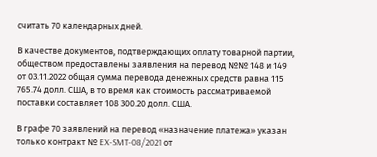считать 70 календарных дней.

В качестве документов, подтверждающих оплату товарной партии, обществом предоставлены заявления на перевод №№ 148 и 149 от 03.11.2022 общая сумма перевода денежных средств равна 115 765.74 долл. США, в то время как стоимость рассматриваемой поставки составляет 108 300.20 долл. США.

В графе 70 заявлений на перевод «назначение платежа» указан только контракт № EX-SMT-08/2021 от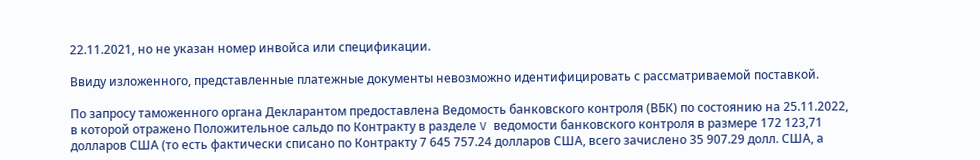22.11.2021, но не указан номер инвойса или спецификации.

Ввиду изложенного, представленные платежные документы невозможно идентифицировать с рассматриваемой поставкой.

По запросу таможенного органа Декларантом предоставлена Ведомость банковского контроля (ВБК) по состоянию на 25.11.2022, в которой отражено Положительное сальдо по Контракту в разделе V ведомости банковского контроля в размере 172 123,71 долларов США (то есть фактически списано по Контракту 7 645 757.24 долларов США, всего зачислено 35 907.29 долл. США, а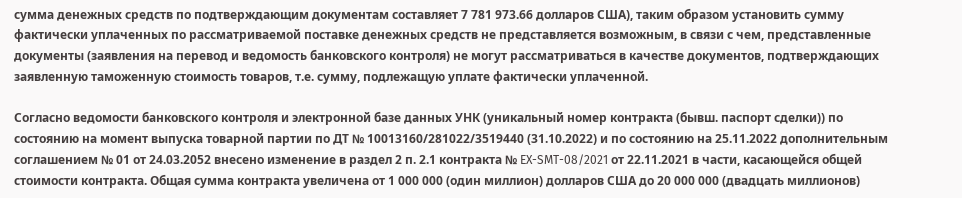сумма денежных средств по подтверждающим документам составляет 7 781 973.66 долларов США), таким образом установить сумму фактически уплаченных по рассматриваемой поставке денежных средств не представляется возможным, в связи с чем, представленные документы (заявления на перевод и ведомость банковского контроля) не могут рассматриваться в качестве документов, подтверждающих заявленную таможенную стоимость товаров, т.е. сумму, подлежащую уплате фактически уплаченной.

Согласно ведомости банковского контроля и электронной базе данных УНК (уникальный номер контракта (бывш. паспорт сделки)) по состоянию на момент выпуска товарной партии по ДТ № 10013160/281022/3519440 (31.10.2022) и по состоянию на 25.11.2022 дополнительным соглашением № 01 от 24.03.2052 внесено изменение в раздел 2 п. 2.1 контракта № EX-SMT-08/2021 от 22.11.2021 в части, касающейся общей стоимости контракта. Общая сумма контракта увеличена от 1 000 000 (один миллион) долларов США до 20 000 000 (двадцать миллионов)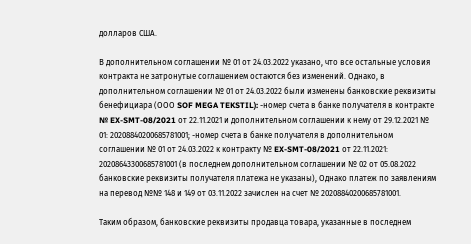долларов США.

В дополнительном соглашении № 01 от 24.03.2022 указано, что все остальные условия контракта не затронутые соглашением остаются без изменений. Однако, в дополнительном соглашении № 01 от 24.03.2022 были изменены банковские реквизиты бенефициара (ООО SOF MEGA TEKSTIL): -номер счета в банке получателя в контракте № EX-SMT-08/2021 от 22.11.2021 и дополнительном соглашении к нему от 29.12.2021 № 01: 20208840200685781001; -номер счета в банке получателя в дополнительном соглашении № 01 от 24.03.2022 к контракту № EX-SMT-08/2021 от 22.11.2021: 20208643300685781001 (в последнем дополнительном соглашении № 02 от 05.08.2022 банковские реквизиты получателя платежа не указаны), Однако платеж по заявлениям на перевод №№ 148 и 149 от 03.11.2022 зачислен на счет № 20208840200685781001.

Таким образом, банковские реквизиты продавца товара, указанные в последнем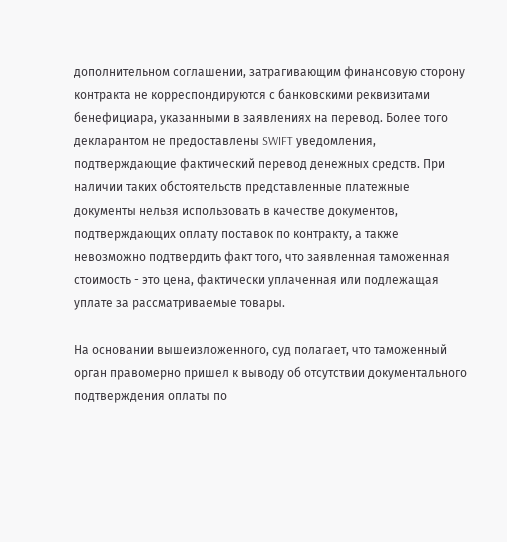дополнительном соглашении, затрагивающим финансовую сторону контракта не корреспондируются с банковскими реквизитами бенефициара, указанными в заявлениях на перевод. Более того декларантом не предоставлены SWIFT уведомления, подтверждающие фактический перевод денежных средств. При наличии таких обстоятельств представленные платежные документы нельзя использовать в качестве документов, подтверждающих оплату поставок по контракту, а также невозможно подтвердить факт того, что заявленная таможенная стоимость - это цена, фактически уплаченная или подлежащая уплате за рассматриваемые товары.

На основании вышеизложенного, суд полагает, что таможенный орган правомерно пришел к выводу об отсутствии документального подтверждения оплаты по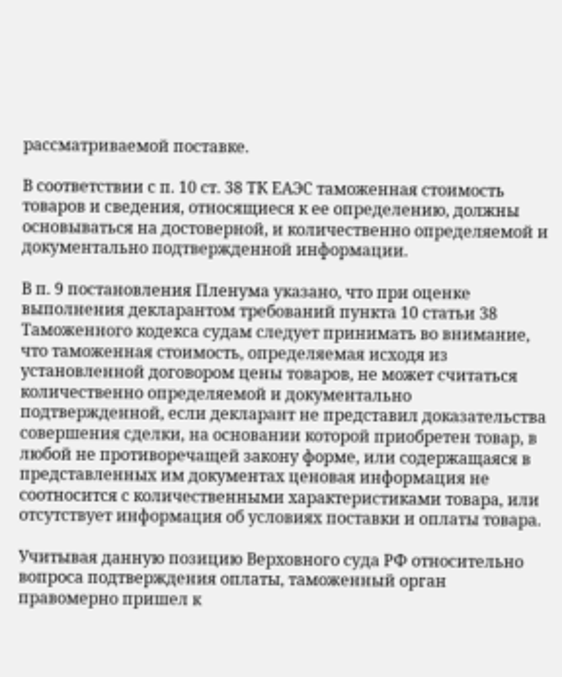рассматриваемой поставке.

В соответствии с п. 10 ст. 38 ТК ЕАЭС таможенная стоимость товаров и сведения, относящиеся к ее определению, должны основываться на достоверной, и количественно определяемой и документально подтвержденной информации.

В п. 9 постановления Пленума указано, что при оценке выполнения декларантом требований пункта 10 статьи 38 Таможенного кодекса судам следует принимать во внимание, что таможенная стоимость, определяемая исходя из установленной договором цены товаров, не может считаться количественно определяемой и документально подтвержденной, если декларант не представил доказательства совершения сделки, на основании которой приобретен товар, в любой не противоречащей закону форме, или содержащаяся в представленных им документах ценовая информация не соотносится с количественными характеристиками товара, или отсутствует информация об условиях поставки и оплаты товара.

Учитывая данную позицию Верховного суда РФ относительно вопроса подтверждения оплаты, таможенный орган правомерно пришел к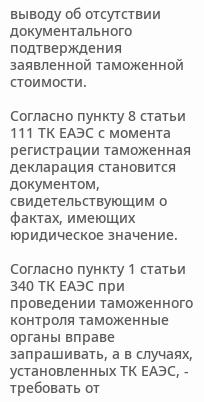выводу об отсутствии документального подтверждения заявленной таможенной стоимости.

Согласно пункту 8 статьи 111 ТК ЕАЭС с момента регистрации таможенная декларация становится документом, свидетельствующим о фактах, имеющих юридическое значение.

Согласно пункту 1 статьи 340 ТК ЕАЭС при проведении таможенного контроля таможенные органы вправе запрашивать, а в случаях, установленных ТК ЕАЭС, - требовать от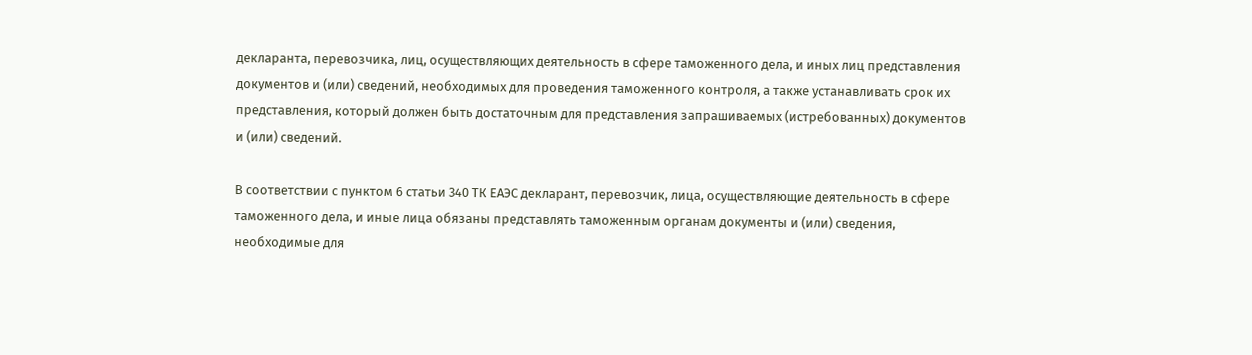декларанта, перевозчика, лиц, осуществляющих деятельность в сфере таможенного дела, и иных лиц представления документов и (или) сведений, необходимых для проведения таможенного контроля, а также устанавливать срок их представления, который должен быть достаточным для представления запрашиваемых (истребованных) документов и (или) сведений.

В соответствии с пунктом 6 статьи 340 ТК ЕАЭС декларант, перевозчик, лица, осуществляющие деятельность в сфере таможенного дела, и иные лица обязаны представлять таможенным органам документы и (или) сведения, необходимые для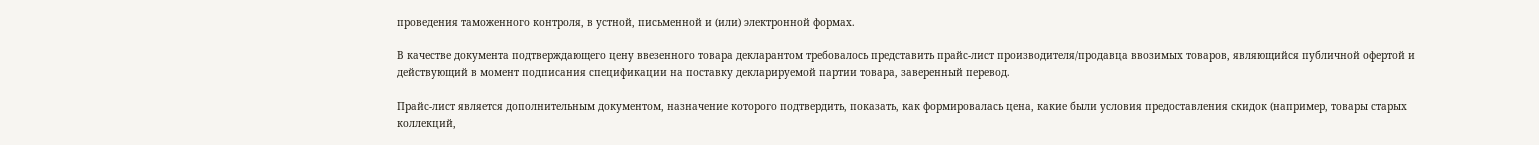проведения таможенного контроля, в устной, письменной и (или) электронной формах.

В качестве документа подтверждающего цену ввезенного товара декларантом требовалось представить прайс-лист производителя/продавца ввозимых товаров, являющийся публичной офертой и действующий в момент подписания спецификации на поставку декларируемой партии товара, заверенный перевод.

Прайс-лист является дополнительным документом, назначение которого подтвердить, показать, как формировалась цена, какие были условия предоставления скидок (например, товары старых коллекций,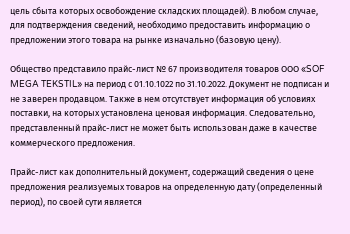цель сбыта которых освобождение складских площадей). В любом случае, для подтверждения сведений, необходимо предоставить информацию о предложении этого товара на рынке изначально (базовую цену).

Общество представило прайс-лист № 67 производителя товаров ООО «SOF MEGA TEKSTIL» на период с 01.10.1022 по 31.10.2022. Документ не подписан и не заверен продавцом. Также в нем отсутствует информация об условиях поставки, на которых установлена ценовая информация. Следовательно, представленный прайс-лист не может быть использован даже в качестве коммерческого предложения.

Прайс-лист как дополнительный документ, содержащий сведения о цене предложения реализуемых товаров на определенную дату (определенный период), по своей сути является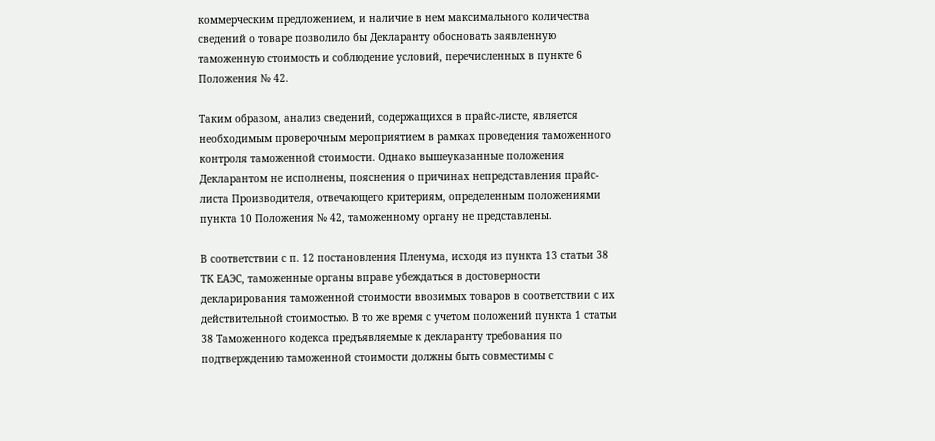коммерческим предложением, и наличие в нем максимального количества сведений о товаре позволило бы Декларанту обосновать заявленную таможенную стоимость и соблюдение условий, перечисленных в пункте 6 Положения № 42.

Таким образом, анализ сведений, содержащихся в прайс-листе, является необходимым проверочным мероприятием в рамках проведения таможенного контроля таможенной стоимости. Однако вышеуказанные положения Декларантом не исполнены, пояснения о причинах непредставления прайс-листа Производителя, отвечающего критериям, определенным положениями пункта 10 Положения № 42, таможенному органу не представлены.

В соответствии с п. 12 постановления Пленума, исходя из пункта 13 статьи 38 ТК ЕАЭС, таможенные органы вправе убеждаться в достоверности декларирования таможенной стоимости ввозимых товаров в соответствии с их действительной стоимостью. В то же время с учетом положений пункта 1 статьи 38 Таможенного кодекса предъявляемые к декларанту требования по подтверждению таможенной стоимости должны быть совместимы с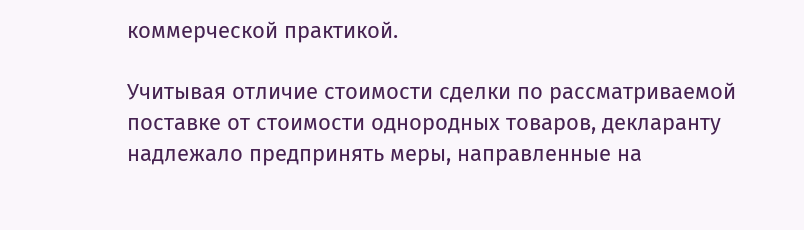коммерческой практикой.

Учитывая отличие стоимости сделки по рассматриваемой поставке от стоимости однородных товаров, декларанту надлежало предпринять меры, направленные на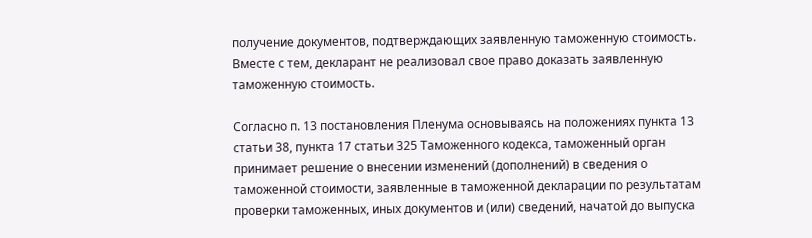получение документов, подтверждающих заявленную таможенную стоимость. Вместе с тем, декларант не реализовал свое право доказать заявленную таможенную стоимость.

Согласно п. 13 постановления Пленума основываясь на положениях пункта 13 статьи 38, пункта 17 статьи 325 Таможенного кодекса, таможенный орган принимает решение о внесении изменений (дополнений) в сведения о таможенной стоимости, заявленные в таможенной декларации по результатам проверки таможенных, иных документов и (или) сведений, начатой до выпуска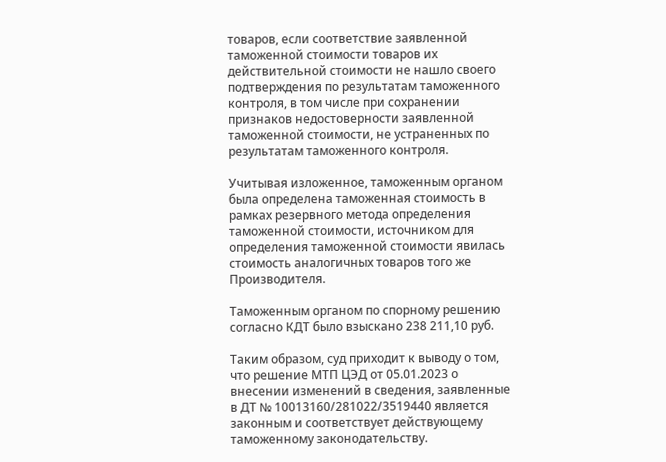товаров, если соответствие заявленной таможенной стоимости товаров их действительной стоимости не нашло своего подтверждения по результатам таможенного контроля, в том числе при сохранении признаков недостоверности заявленной таможенной стоимости, не устраненных по результатам таможенного контроля.

Учитывая изложенное, таможенным органом была определена таможенная стоимость в рамках резервного метода определения таможенной стоимости, источником для определения таможенной стоимости явилась стоимость аналогичных товаров того же Производителя.

Таможенным органом по спорному решению согласно КДТ было взыскано 238 211,10 руб.

Таким образом, суд приходит к выводу о том, что решение МТП ЦЭД от 05.01.2023 о внесении изменений в сведения, заявленные в ДТ № 10013160/281022/3519440 является законным и соответствует действующему таможенному законодательству.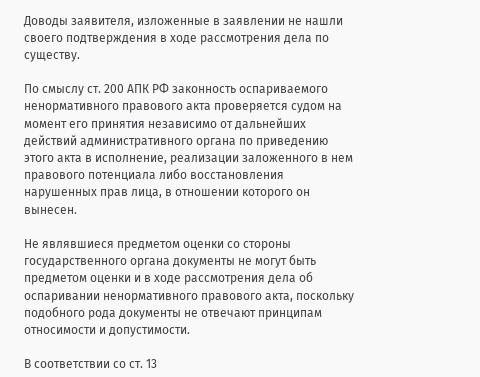Доводы заявителя, изложенные в заявлении не нашли своего подтверждения в ходе рассмотрения дела по существу.

По смыслу ст. 200 АПК РФ законность оспариваемого ненормативного правового акта проверяется судом на момент его принятия независимо от дальнейших действий административного органа по приведению этого акта в исполнение, реализации заложенного в нем правового потенциала либо восстановления нарушенных прав лица, в отношении которого он вынесен.

Не являвшиеся предметом оценки со стороны государственного органа документы не могут быть предметом оценки и в ходе рассмотрения дела об оспаривании ненормативного правового акта, поскольку подобного рода документы не отвечают принципам относимости и допустимости.

В соответствии со ст. 13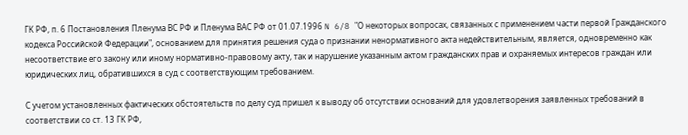ГК РФ, п. 6 Постановления Пленума ВС РФ и Пленума ВАС РФ от 01.07.1996 N 6/8 "О некоторых вопросах, связанных с применением части первой Гражданского кодекса Российской Федерации", основанием для принятия решения суда о признании ненормативного акта недействительным, является, одновременно как несоответствие его закону или иному нормативно-правовому акту, так и нарушение указанным актом гражданских прав и охраняемых интересов граждан или юридических лиц, обратившихся в суд с соответствующим требованием.

С учетом установленных фактических обстоятельств по делу суд пришел к выводу об отсутствии оснований для удовлетворения заявленных требований в соответствии со ст. 13 ГК РФ,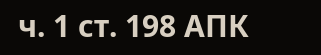ч. 1 ст. 198 АПК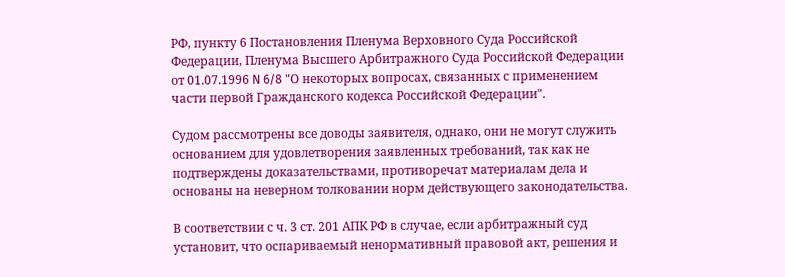РФ, пункту 6 Постановления Пленума Верховного Суда Российской Федерации, Пленума Высшего Арбитражного Суда Российской Федерации от 01.07.1996 N 6/8 "О некоторых вопросах, связанных с применением части первой Гражданского кодекса Российской Федерации".

Судом рассмотрены все доводы заявителя, однако, они не могут служить основанием для удовлетворения заявленных требований, так как не подтверждены доказательствами, противоречат материалам дела и основаны на неверном толковании норм действующего законодательства.

В соответствии с ч. 3 ст. 201 АПК РФ в случае, если арбитражный суд установит, что оспариваемый ненормативный правовой акт, решения и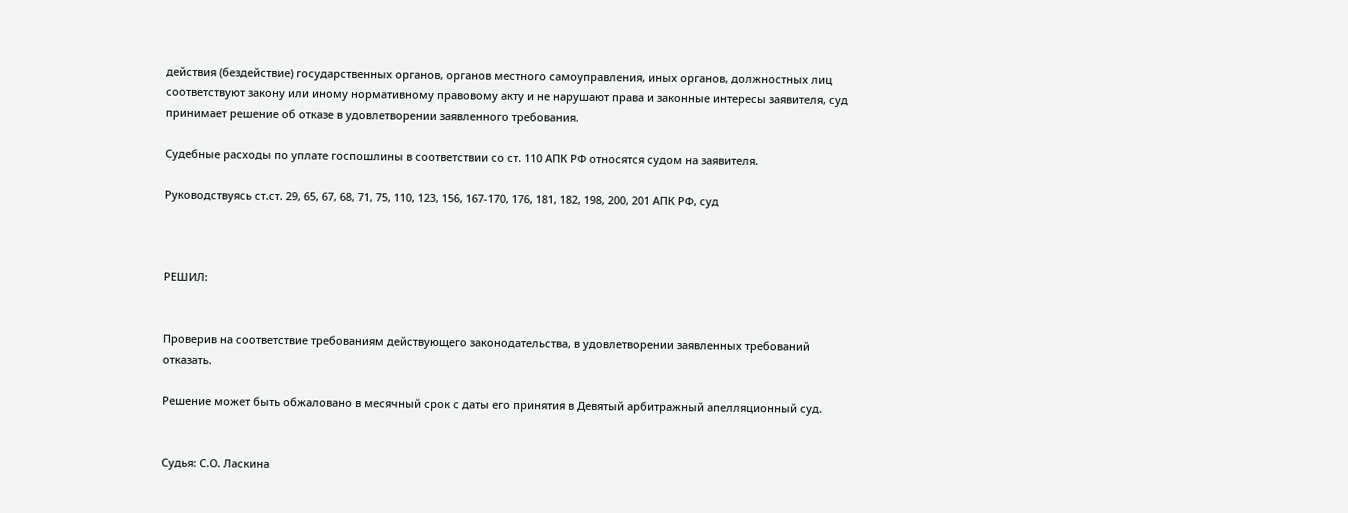действия (бездействие) государственных органов, органов местного самоуправления, иных органов, должностных лиц соответствуют закону или иному нормативному правовому акту и не нарушают права и законные интересы заявителя, суд принимает решение об отказе в удовлетворении заявленного требования.

Судебные расходы по уплате госпошлины в соответствии со ст. 110 АПК РФ относятся судом на заявителя.

Руководствуясь ст.ст. 29, 65, 67, 68, 71, 75, 110, 123, 156, 167-170, 176, 181, 182, 198, 200, 201 АПК РФ, суд



РЕШИЛ:


Проверив на соответствие требованиям действующего законодательства, в удовлетворении заявленных требований отказать.

Решение может быть обжаловано в месячный срок с даты его принятия в Девятый арбитражный апелляционный суд.


Судья: С.О. Ласкина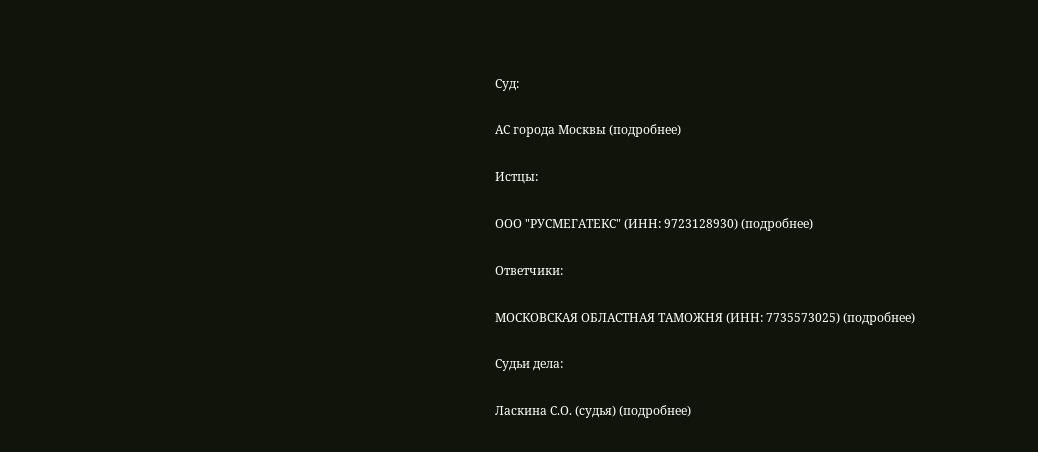Суд:

АС города Москвы (подробнее)

Истцы:

ООО "РУСМЕГАТЕКС" (ИНН: 9723128930) (подробнее)

Ответчики:

МОСКОВСКАЯ ОБЛАСТНАЯ ТАМОЖНЯ (ИНН: 7735573025) (подробнее)

Судьи дела:

Ласкина С.О. (судья) (подробнее)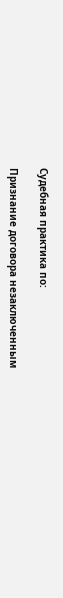Судебная практика по:

Признание договора незаключенным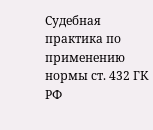Судебная практика по применению нормы ст. 432 ГК РФ